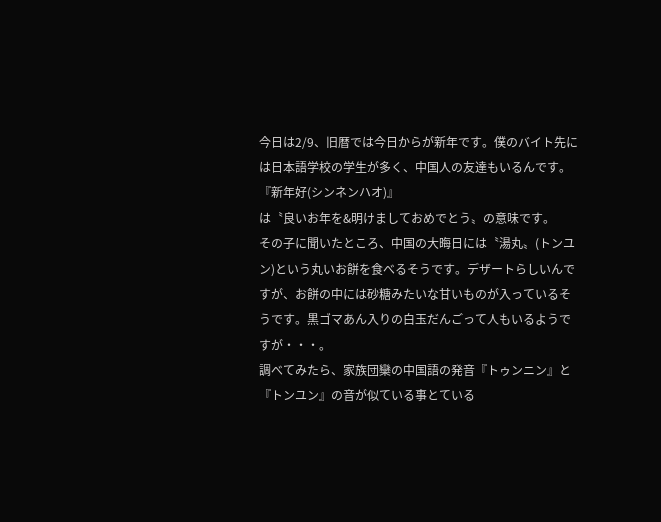今日は2/9、旧暦では今日からが新年です。僕のバイト先には日本語学校の学生が多く、中国人の友達もいるんです。
『新年好(シンネンハオ)』
は〝良いお年を&明けましておめでとう〟の意味です。
その子に聞いたところ、中国の大晦日には〝湯丸〟(トンユン)という丸いお餅を食べるそうです。デザートらしいんですが、お餅の中には砂糖みたいな甘いものが入っているそうです。黒ゴマあん入りの白玉だんごって人もいるようですが・・・。
調べてみたら、家族団欒の中国語の発音『トゥンニン』と『トンユン』の音が似ている事とている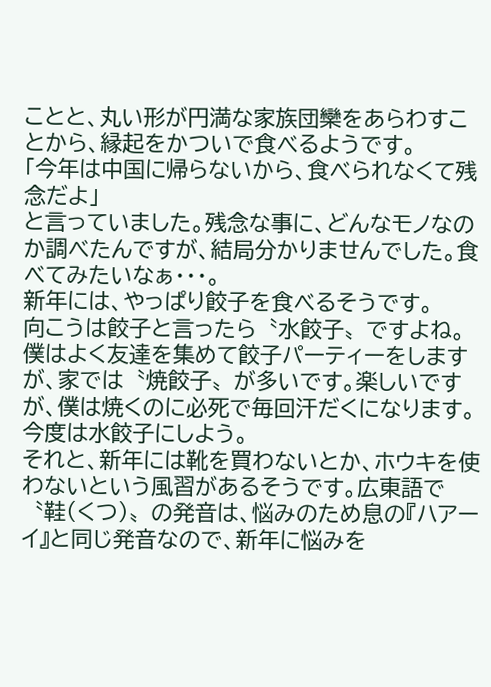ことと、丸い形が円満な家族団欒をあらわすことから、縁起をかついで食べるようです。
「今年は中国に帰らないから、食べられなくて残念だよ」
と言っていました。残念な事に、どんなモノなのか調べたんですが、結局分かりませんでした。食べてみたいなぁ・・・。
新年には、やっぱり餃子を食べるそうです。
向こうは餃子と言ったら〝水餃子〟ですよね。僕はよく友達を集めて餃子パーティーをしますが、家では〝焼餃子〟が多いです。楽しいですが、僕は焼くのに必死で毎回汗だくになります。今度は水餃子にしよう。
それと、新年には靴を買わないとか、ホウキを使わないという風習があるそうです。広東語で〝鞋(くつ)〟の発音は、悩みのため息の『ハアーイ』と同じ発音なので、新年に悩みを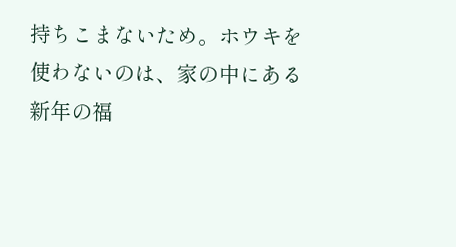持ちこまないため。ホウキを使わないのは、家の中にある新年の福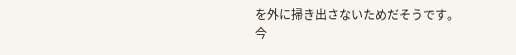を外に掃き出さないためだそうです。
今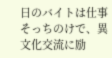日のバイトは仕事そっちのけで、異文化交流に励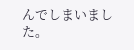んでしまいました。